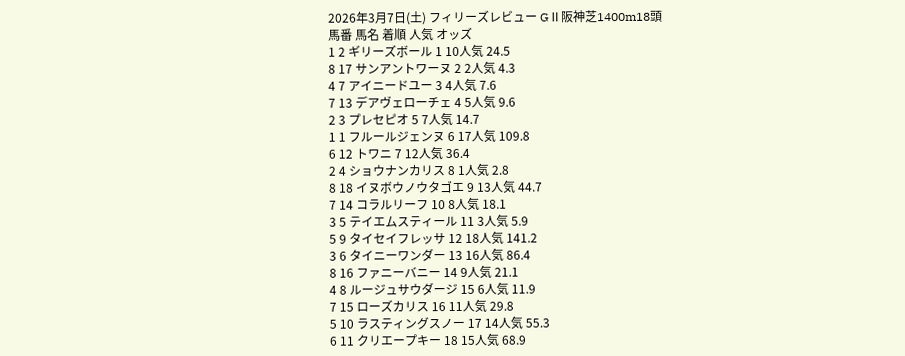2026年3月7日(土) フィリーズレビュー GⅡ阪神芝1400m18頭
馬番 馬名 着順 人気 オッズ
1 2 ギリーズボール 1 10人気 24.5
8 17 サンアントワーヌ 2 2人気 4.3
4 7 アイニードユー 3 4人気 7.6
7 13 デアヴェローチェ 4 5人気 9.6
2 3 プレセピオ 5 7人気 14.7
1 1 フルールジェンヌ 6 17人気 109.8
6 12 トワニ 7 12人気 36.4
2 4 ショウナンカリス 8 1人気 2.8
8 18 イヌボウノウタゴエ 9 13人気 44.7
7 14 コラルリーフ 10 8人気 18.1
3 5 テイエムスティール 11 3人気 5.9
5 9 タイセイフレッサ 12 18人気 141.2
3 6 タイニーワンダー 13 16人気 86.4
8 16 ファニーバニー 14 9人気 21.1
4 8 ルージュサウダージ 15 6人気 11.9
7 15 ローズカリス 16 11人気 29.8
5 10 ラスティングスノー 17 14人気 55.3
6 11 クリエープキー 18 15人気 68.9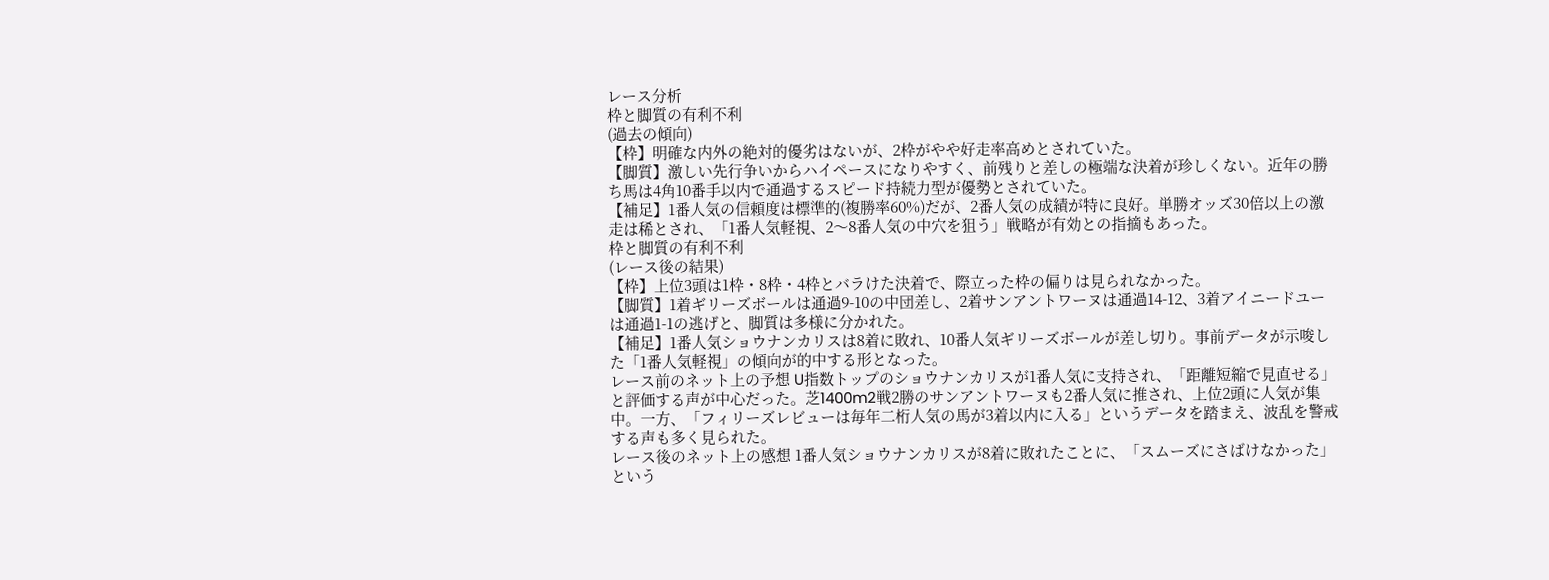レース分析
枠と脚質の有利不利
(過去の傾向)
【枠】明確な内外の絶対的優劣はないが、2枠がやや好走率高めとされていた。
【脚質】激しい先行争いからハイペースになりやすく、前残りと差しの極端な決着が珍しくない。近年の勝ち馬は4角10番手以内で通過するスピード持続力型が優勢とされていた。
【補足】1番人気の信頼度は標準的(複勝率60%)だが、2番人気の成績が特に良好。単勝オッズ30倍以上の激走は稀とされ、「1番人気軽視、2〜8番人気の中穴を狙う」戦略が有効との指摘もあった。
枠と脚質の有利不利
(レース後の結果)
【枠】上位3頭は1枠・8枠・4枠とバラけた決着で、際立った枠の偏りは見られなかった。
【脚質】1着ギリーズボールは通過9-10の中団差し、2着サンアントワーヌは通過14-12、3着アイニードユーは通過1-1の逃げと、脚質は多様に分かれた。
【補足】1番人気ショウナンカリスは8着に敗れ、10番人気ギリーズボールが差し切り。事前データが示唆した「1番人気軽視」の傾向が的中する形となった。
レース前のネット上の予想 U指数トップのショウナンカリスが1番人気に支持され、「距離短縮で見直せる」と評価する声が中心だった。芝1400m2戦2勝のサンアントワーヌも2番人気に推され、上位2頭に人気が集中。一方、「フィリーズレビューは毎年二桁人気の馬が3着以内に入る」というデータを踏まえ、波乱を警戒する声も多く見られた。
レース後のネット上の感想 1番人気ショウナンカリスが8着に敗れたことに、「スムーズにさばけなかった」という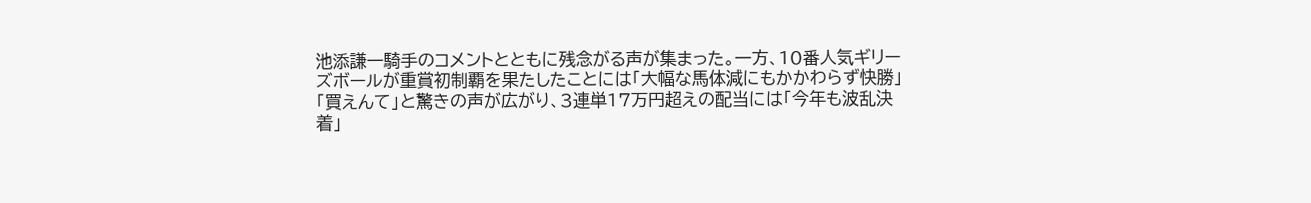池添謙一騎手のコメントとともに残念がる声が集まった。一方、10番人気ギリーズボールが重賞初制覇を果たしたことには「大幅な馬体減にもかかわらず快勝」「買えんて」と驚きの声が広がり、3連単17万円超えの配当には「今年も波乱決着」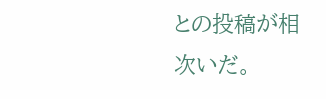との投稿が相次いだ。